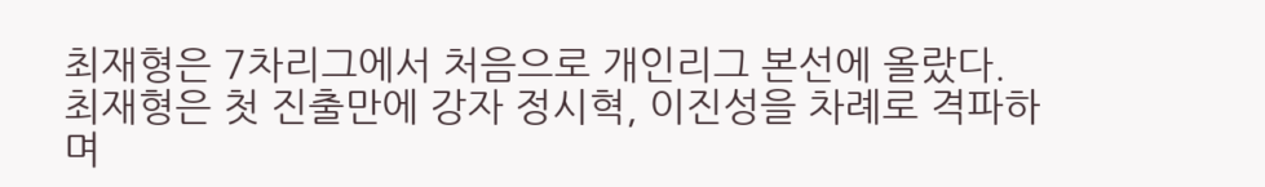최재형은 7차리그에서 처음으로 개인리그 본선에 올랐다. 최재형은 첫 진출만에 강자 정시혁, 이진성을 차례로 격파하며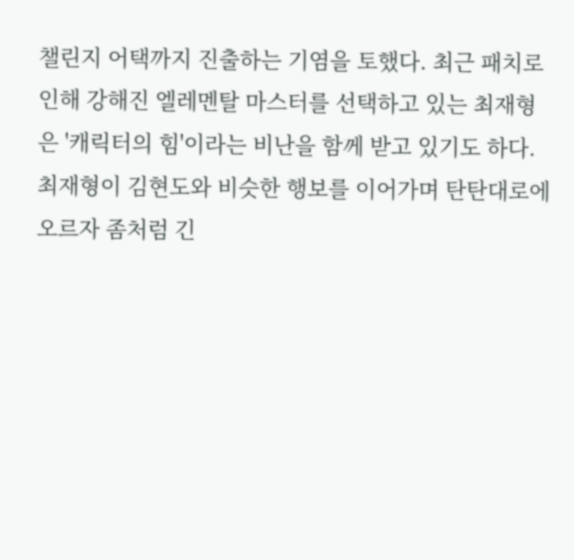챌린지 어택까지 진출하는 기염을 토했다. 최근 패치로 인해 강해진 엘레멘탈 마스터를 선택하고 있는 최재형은 '캐릭터의 힘'이라는 비난을 함께 받고 있기도 하다.
최재형이 김현도와 비슷한 행보를 이어가며 탄탄대로에 오르자 좀처럼 긴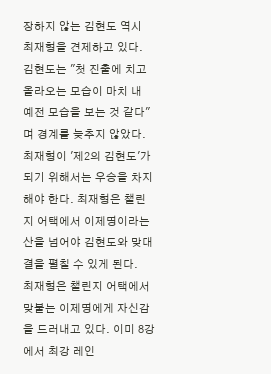장하지 않는 김현도 역시 최재형을 견제하고 있다. 김현도는 "첫 진출에 치고 올라오는 모습이 마치 내 예전 모습을 보는 것 같다"며 경계를 늦추지 않았다.
최재형이 '제2의 김현도'가 되기 위해서는 우승을 차지해야 한다. 최재형은 챌린지 어택에서 이제명이라는 산을 넘어야 김현도와 맞대결을 펼칠 수 있게 된다.
최재형은 챌린지 어택에서 맞붙는 이제명에게 자신감을 드러내고 있다. 이미 8강에서 최강 레인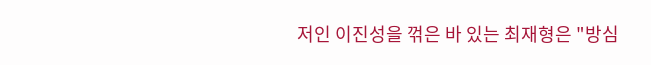저인 이진성을 꺾은 바 있는 최재형은 "방심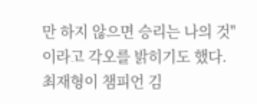만 하지 않으면 승리는 나의 것"이라고 각오를 밝히기도 했다.
최재형이 챔피언 김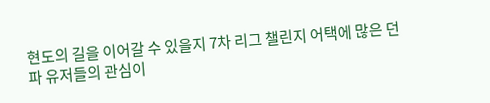현도의 길을 이어갈 수 있을지 7차 리그 챌린지 어택에 많은 던파 유저들의 관심이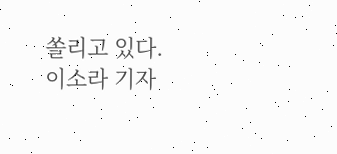쏠리고 있다.
이소라 기자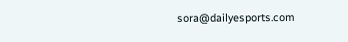sora@dailyesports.com